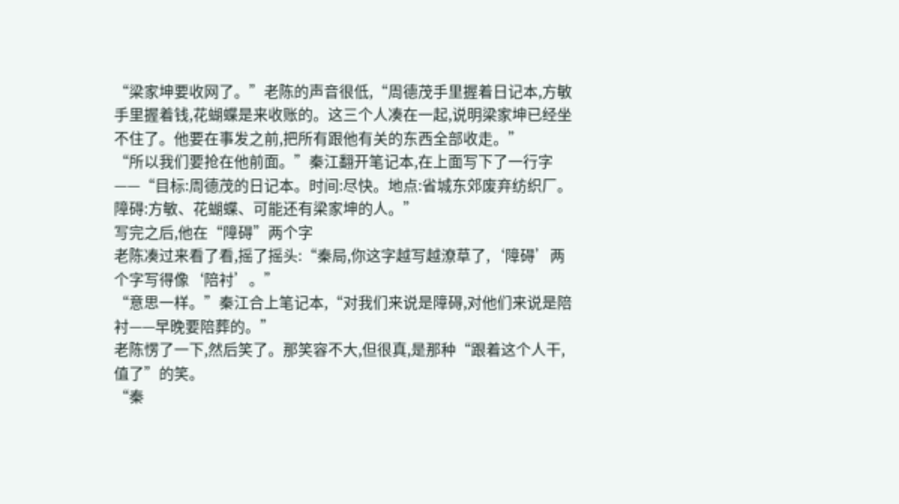“梁家坤要收网了。”老陈的声音很低,“周德茂手里握着日记本,方敏手里握着钱,花蝴蝶是来收账的。这三个人凑在一起,说明梁家坤已经坐不住了。他要在事发之前,把所有跟他有关的东西全部收走。”
“所以我们要抢在他前面。”秦江翻开笔记本,在上面写下了一行字——“目标:周德茂的日记本。时间:尽快。地点:省城东郊废弃纺织厂。障碍:方敏、花蝴蝶、可能还有梁家坤的人。”
写完之后,他在“障碍”两个字
老陈凑过来看了看,摇了摇头:“秦局,你这字越写越潦草了,‘障碍’两个字写得像‘陪衬’。”
“意思一样。”秦江合上笔记本,“对我们来说是障碍,对他们来说是陪衬——早晚要陪葬的。”
老陈愣了一下,然后笑了。那笑容不大,但很真,是那种“跟着这个人干,值了”的笑。
“秦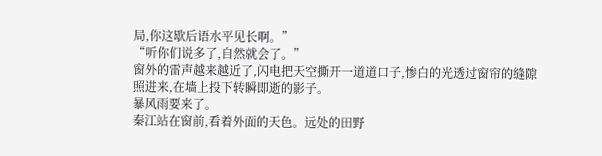局,你这歇后语水平见长啊。”
“听你们说多了,自然就会了。”
窗外的雷声越来越近了,闪电把天空撕开一道道口子,惨白的光透过窗帘的缝隙照进来,在墙上投下转瞬即逝的影子。
暴风雨要来了。
秦江站在窗前,看着外面的天色。远处的田野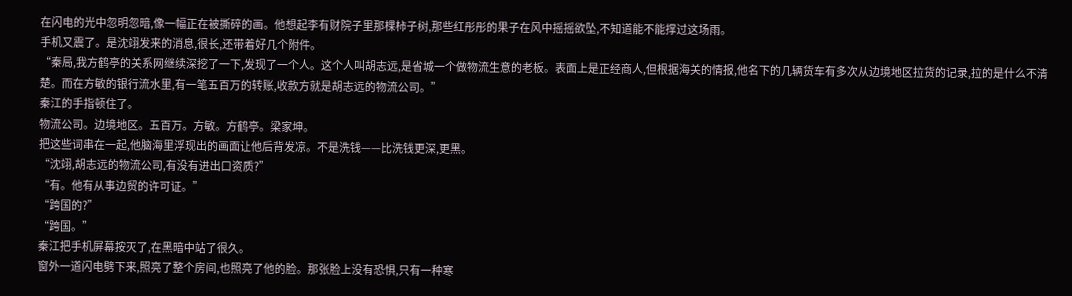在闪电的光中忽明忽暗,像一幅正在被撕碎的画。他想起李有财院子里那棵柿子树,那些红彤彤的果子在风中摇摇欲坠,不知道能不能撑过这场雨。
手机又震了。是沈翊发来的消息,很长,还带着好几个附件。
“秦局,我方鹤亭的关系网继续深挖了一下,发现了一个人。这个人叫胡志远,是省城一个做物流生意的老板。表面上是正经商人,但根据海关的情报,他名下的几辆货车有多次从边境地区拉货的记录,拉的是什么不清楚。而在方敏的银行流水里,有一笔五百万的转账,收款方就是胡志远的物流公司。”
秦江的手指顿住了。
物流公司。边境地区。五百万。方敏。方鹤亭。梁家坤。
把这些词串在一起,他脑海里浮现出的画面让他后背发凉。不是洗钱——比洗钱更深,更黑。
“沈翊,胡志远的物流公司,有没有进出口资质?”
“有。他有从事边贸的许可证。”
“跨国的?”
“跨国。”
秦江把手机屏幕按灭了,在黑暗中站了很久。
窗外一道闪电劈下来,照亮了整个房间,也照亮了他的脸。那张脸上没有恐惧,只有一种寒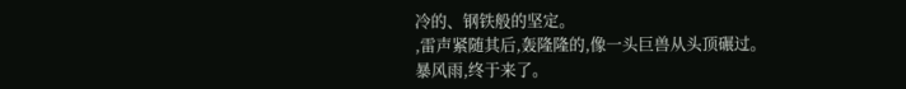冷的、钢铁般的坚定。
,雷声紧随其后,轰隆隆的,像一头巨兽从头顶碾过。
暴风雨,终于来了。